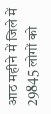आठ महीने में जिले में 29845 लोगों को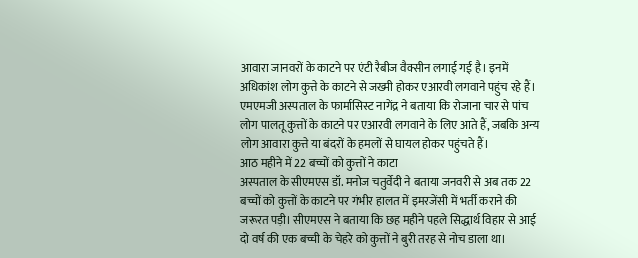आवारा जानवरों के काटने पर एंटी रैबीज वैक्सीन लगाई गई है। इनमें अधिकांश लोग कुत्ते के काटने से जख्मी होकर एआरवी लगवाने पहुंच रहे हैं। एमएमजी अस्पताल के फार्मासिस्ट नागेंद्र ने बताया कि रोजाना चार से पांच लोग पालतू कुत्तों के काटने पर एआरवी लगवाने के लिए आते हैं, जबकि अन्य लोग आवारा कुत्ते या बंदरों के हमलों से घायल होकर पहुंचते हैं।
आठ महीने में 22 बच्चों को कुत्तों ने काटा
अस्पताल के सीएमएस डॉ. मनोज चतुर्वेदी ने बताया जनवरी से अब तक 22 बच्चों को कुत्तों के काटने पर गंभीर हालत में इमरजेंसी में भर्ती कराने की जरूरत पड़ी। सीएमएस ने बताया कि छह महीने पहले सिद्धार्थ विहार से आई दो वर्ष की एक बच्ची के चेहरे को कुत्तों ने बुरी तरह से नोच डाला था।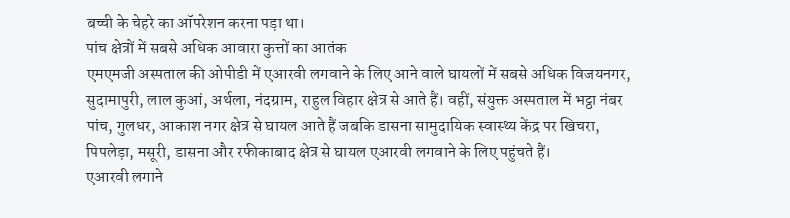बच्ची के चेहरे का ऑपरेशन करना पड़ा था।
पांच क्षेत्रों में सबसे अधिक आवारा कुत्तों का आतंक
एमएमजी अस्पताल की ओपीडी में एआरवी लगवाने के लिए आने वाले घायलों में सबसे अधिक विजयनगर, सुदामापुरी, लाल कुआं, अर्थला, नंदग्राम, राहुल विहार क्षेत्र से आते हैं। वहीं, संयुक्त अस्पताल में भट्ठा नंबर पांच, गुलधर, आकाश नगर क्षेत्र से घायल आते हैं जबकि डासना सामुदायिक स्वास्थ्य केंद्र पर खिचरा, पिपलेड़ा, मसूरी, डासना और रफीकाबाद क्षेत्र से घायल एआरवी लगवाने के लिए पहुंचते हैं।
एआरवी लगाने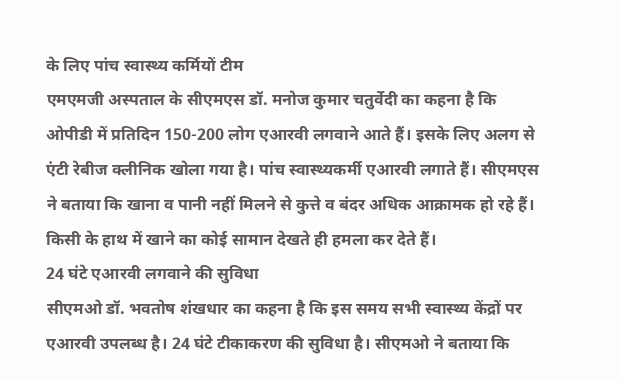के लिए पांच स्वास्थ्य कर्मियों टीम
एमएमजी अस्पताल के सीएमएस डॉ. मनोज कुमार चतुर्वेदी का कहना है कि ओपीडी में प्रतिदिन 150-200 लोग एआरवी लगवाने आते हैं। इसके लिए अलग से एंटी रेबीज क्लीनिक खोला गया है। पांच स्वास्थ्यकर्मी एआरवी लगाते हैं। सीएमएस ने बताया कि खाना व पानी नहीं मिलने से कुत्ते व बंदर अधिक आक्रामक हो रहे हैं। किसी के हाथ में खाने का कोई सामान देखते ही हमला कर देते हैं।
24 घंटे एआरवी लगवाने की सुविधा
सीएमओ डॉ. भवतोष शंखधार का कहना है कि इस समय सभी स्वास्थ्य केंद्रों पर एआरवी उपलब्ध है। 24 घंटे टीकाकरण की सुविधा है। सीएमओ ने बताया कि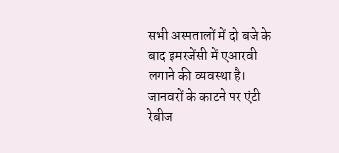सभी अस्पतालों में दो बजे के बाद इमरजेंसी में एआरवी लगाने की व्यवस्था है।
जानवरों के काटने पर एंटी रेबीज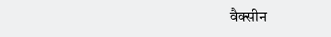वैक्सीन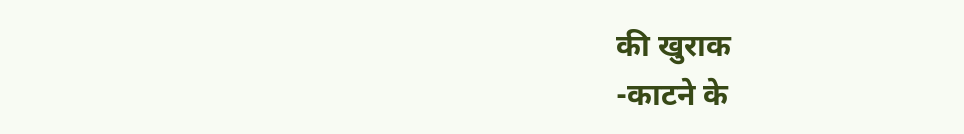की खुराक
-काटने के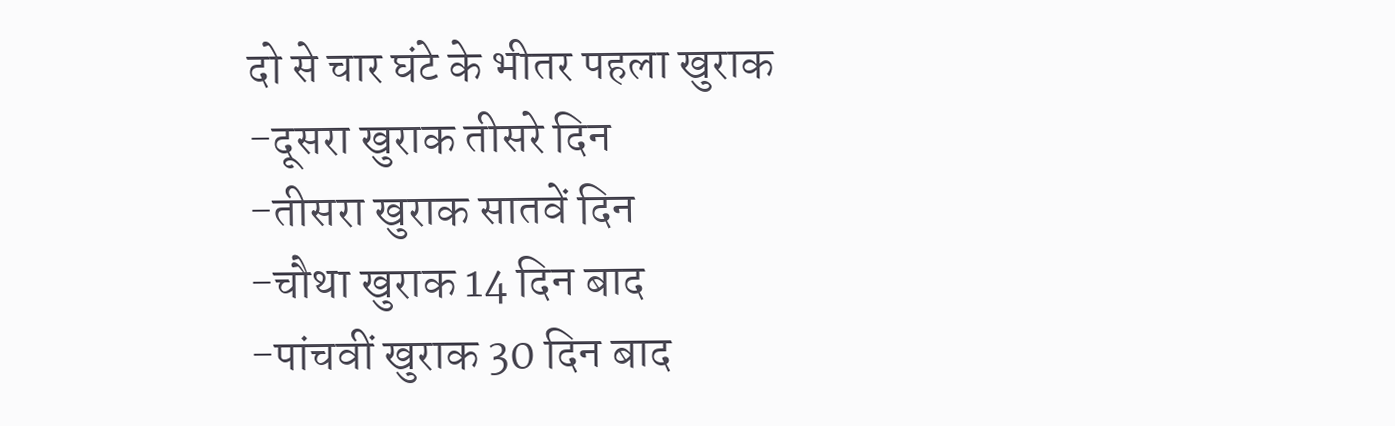दो से चार घंटे के भीतर पहला खुराक
-दूसरा खुराक तीसरे दिन
-तीसरा खुराक सातवें दिन
-चौथा खुराक 14 दिन बाद
-पांचवीं खुराक 30 दिन बाद